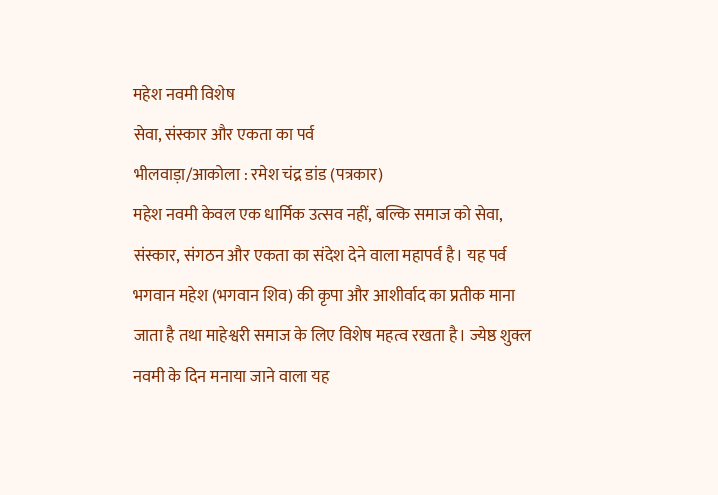महेश नवमी विशेष
सेवा, संस्कार और एकता का पर्व
भीलवाड़ा/आकोला : रमेश चंद्र डांड (पत्रकार)
महेश नवमी केवल एक धार्मिक उत्सव नहीं, बल्कि समाज को सेवा, संस्कार, संगठन और एकता का संदेश देने वाला महापर्व है। यह पर्व भगवान महेश (भगवान शिव) की कृपा और आशीर्वाद का प्रतीक माना जाता है तथा माहेश्वरी समाज के लिए विशेष महत्व रखता है। ज्येष्ठ शुक्ल नवमी के दिन मनाया जाने वाला यह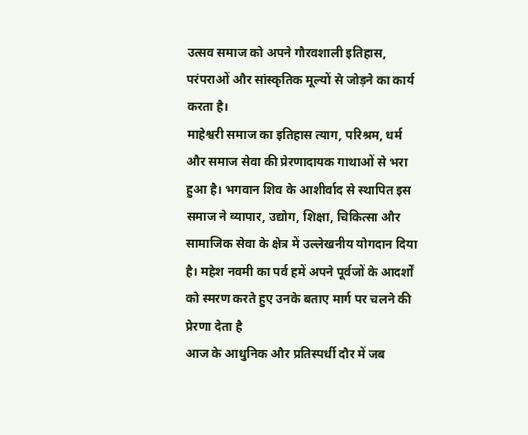उत्सव समाज को अपने गौरवशाली इतिहास, परंपराओं और सांस्कृतिक मूल्यों से जोड़ने का कार्य करता है।
माहेश्वरी समाज का इतिहास त्याग, परिश्रम, धर्म और समाज सेवा की प्रेरणादायक गाथाओं से भरा हुआ है। भगवान शिव के आशीर्वाद से स्थापित इस समाज ने व्यापार, उद्योग, शिक्षा, चिकित्सा और सामाजिक सेवा के क्षेत्र में उल्लेखनीय योगदान दिया है। महेश नवमी का पर्व हमें अपने पूर्वजों के आदर्शों को स्मरण करते हुए उनके बताए मार्ग पर चलने की प्रेरणा देता है
आज के आधुनिक और प्रतिस्पर्धी दौर में जब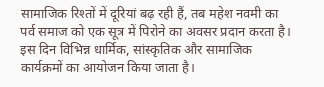सामाजिक रिश्तों में दूरियां बढ़ रही हैं, तब महेश नवमी का पर्व समाज को एक सूत्र में पिरोने का अवसर प्रदान करता है। इस दिन विभिन्न धार्मिक, सांस्कृतिक और सामाजिक कार्यक्रमों का आयोजन किया जाता है।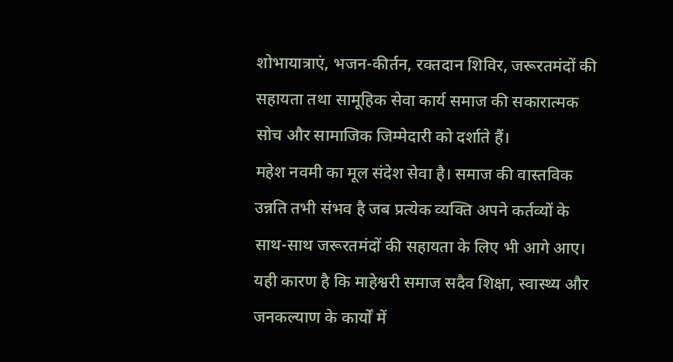शोभायात्राएं, भजन-कीर्तन, रक्तदान शिविर, जरूरतमंदों की सहायता तथा सामूहिक सेवा कार्य समाज की सकारात्मक सोच और सामाजिक जिम्मेदारी को दर्शाते हैं।
महेश नवमी का मूल संदेश सेवा है। समाज की वास्तविक उन्नति तभी संभव है जब प्रत्येक व्यक्ति अपने कर्तव्यों के साथ-साथ जरूरतमंदों की सहायता के लिए भी आगे आए। यही कारण है कि माहेश्वरी समाज सदैव शिक्षा, स्वास्थ्य और जनकल्याण के कार्यों में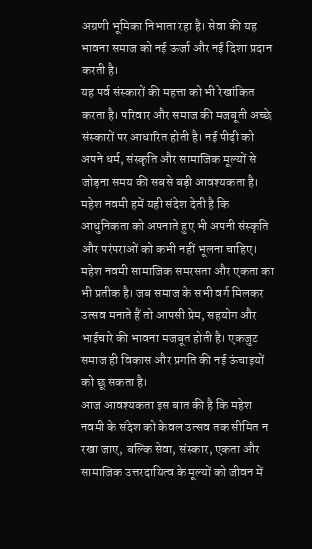अग्रणी भूमिका निभाता रहा है। सेवा की यह भावना समाज को नई ऊर्जा और नई दिशा प्रदान करती है।
यह पर्व संस्कारों की महत्ता को भी रेखांकित करता है। परिवार और समाज की मजबूती अच्छे संस्कारों पर आधारित होती है। नई पीढ़ी को अपने धर्म, संस्कृति और सामाजिक मूल्यों से जोड़ना समय की सबसे बड़ी आवश्यकता है। महेश नवमी हमें यही संदेश देती है कि आधुनिकता को अपनाते हुए भी अपनी संस्कृति और परंपराओं को कभी नहीं भूलना चाहिए।
महेश नवमी सामाजिक समरसता और एकता का भी प्रतीक है। जब समाज के सभी वर्ग मिलकर उत्सव मनाते हैं तो आपसी प्रेम, सहयोग और भाईचारे की भावना मजबूत होती है। एकजुट समाज ही विकास और प्रगति की नई ऊंचाइयों को छू सकता है।
आज आवश्यकता इस बात की है कि महेश नवमी के संदेश को केवल उत्सव तक सीमित न रखा जाए, बल्कि सेवा, संस्कार, एकता और सामाजिक उत्तरदायित्व के मूल्यों को जीवन में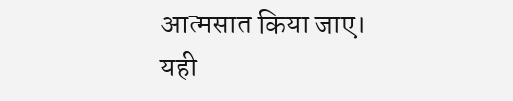आत्मसात किया जाए। यही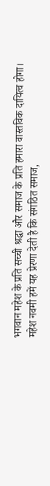भगवान महेश के प्रति सच्ची श्रद्धा और समाज के प्रति हमारा वास्तविक दायित्व होगा।
महेश नवमी हमें यह प्रेरणा देती है कि संगठित समाज,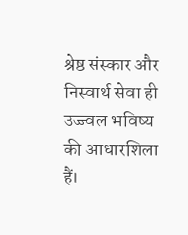श्रेष्ठ संस्कार और निस्वार्थ सेवा ही उज्ज्वल भविष्य की आधारशिला हैं।